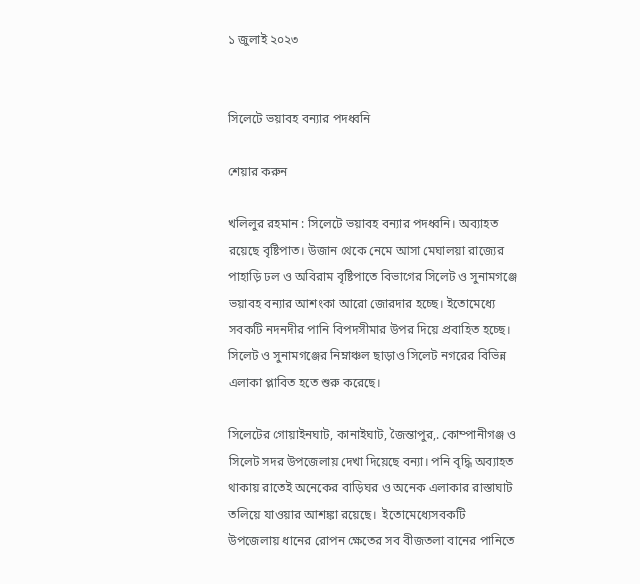১ জুলাই ২০২৩


সিলেটে ভয়াবহ বন্যার পদধ্বনি

শেয়ার করুন

খলিলুর রহমান : সিলেটে ভয়াবহ বন্যার পদধ্বনি। অব্যাহত রয়েছে বৃষ্টিপাত। উজান থেকে নেমে আসা মেঘালয়া রাজ্যের পাহাড়ি ঢল ও অবিরাম বৃষ্টিপাতে বিভাগের সিলেট ও সুনামগঞ্জে ভয়াবহ বন্যার আশংকা আরো জোরদার হচ্ছে। ইতোমেধ্যে সবকটি নদনদীর পানি বিপদসীমার উপর দিয়ে প্রবাহিত হচ্ছে। সিলেট ও সুনামগঞ্জের নিম্নাঞ্চল ছাড়াও সিলেট নগরের বিভিন্ন এলাকা প্লাবিত হতে শুরু করেছে।

সিলেটের গোয়াইনঘাট, কানাইঘাট, জৈন্তাপুর,. কোম্পানীগঞ্জ ও সিলেট সদর উপজেলায় দেখা দিয়েছে বন্যা। পনি বৃদ্ধি অব্যাহত থাকায় রাতেই অনেকের বাড়িঘর ও অনেক এলাকার রাস্তাঘাট তলিয়ে যাওয়ার আশঙ্কা রয়েছে।  ইতোমেধ্যেসবকটি উপজেলায় ধানের রোপন ক্ষেতের সব বীজতলা বানের পানিতে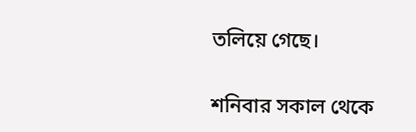তলিয়ে গেছে।

শনিবার সকাল থেকে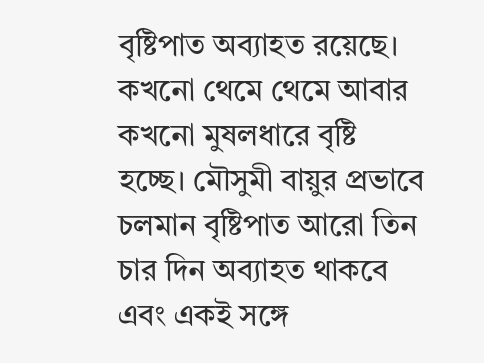বৃষ্টিপাত অব্যাহত রয়েছে। কখনো থেমে থেমে আবার কখনো মুষলধারে বৃষ্টি হচ্ছে। মৌসুমী বায়ুর প্রভাবে চলমান বৃষ্টিপাত আরো তিন চার দিন অব্যাহত থাকবে এবং একই সঙ্গে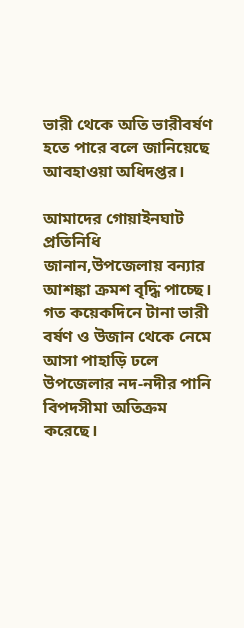ভারী থেকে অতি ভারীবর্ষণ হতে পারে বলে জানিয়েছে আবহাওয়া অধিদপ্তর।

আমাদের গোয়াইনঘাট প্রতিনিধি জানান,উপজেলায় বন্যার আশঙ্কা ক্রমশ বৃদ্ধি পাচ্ছে। গত কয়েকদিনে টানা ভারী বর্ষণ ও উজান থেকে নেমে আসা পাহাড়ি ঢলে উপজেলার নদ-নদীর পানি বিপদসীমা অতিক্রম করেছে।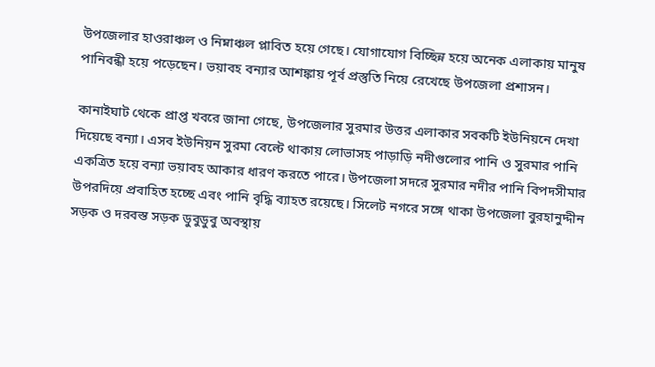উপজেলার হাওরাঞ্চল ও নিম্নাঞ্চল প্লাবিত হয়ে গেছে। যোগাযোগ বিচ্ছিন্ন হয়ে অনেক এলাকায় মানুষ পানিবন্ধী হয়ে পড়েছেন। ভয়াবহ বন্যার আশঙ্কায় পূর্ব প্রস্তুতি নিয়ে রেখেছে উপজেলা প্রশাসন।

কানাইঘাট থেকে প্রাপ্ত খবরে জানা গেছে, উপজেলার সুরমার উত্তর এলাকার সবকটি ইউনিয়নে দেখা দিয়েছে বন্যা। এসব ইউনিয়ন সুরমা বেল্টে থাকায় লোভাসহ পাড়াড়ি নদীগুলোর পানি ও সুরমার পানি একত্রিত হয়ে বন্যা ভয়াবহ আকার ধারণ করতে পারে। উপজেলা সদরে সুরমার নদীর পানি বিপদসীমার উপরদিয়ে প্রবাহিত হচ্ছে এবং পানি বৃদ্ধি ব্যাহত রয়েছে। সিলেট নগরে সঙ্গে থাকা উপজেলা বুরহানুদ্দীন সড়ক ও দরবস্ত সড়ক ডুবুডুবু অবস্থায়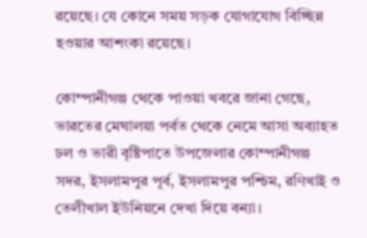রয়েছে। যে কোনে সময় সড়ক যোগাযোগ বিচ্ছিন্ন হওয়ার আশংকা রয়েছে।

কোম্পানীগঞ্জ থেকে পাওয়া খবরে জানা গেছে, ভারতের মেঘালয়া পর্বত থেকে নেমে আসা অব্যাহত ঢল ও ভারী বৃষ্টিপাতে উপজেলার কোম্পানীগঞ্জ সদর, ইসলামপুর পূর্ব, ইসলামপুর পশ্চিম, রণিখাই ও তেলীখাল ইউনিয়নে দেখা দিয়ে বন্যা।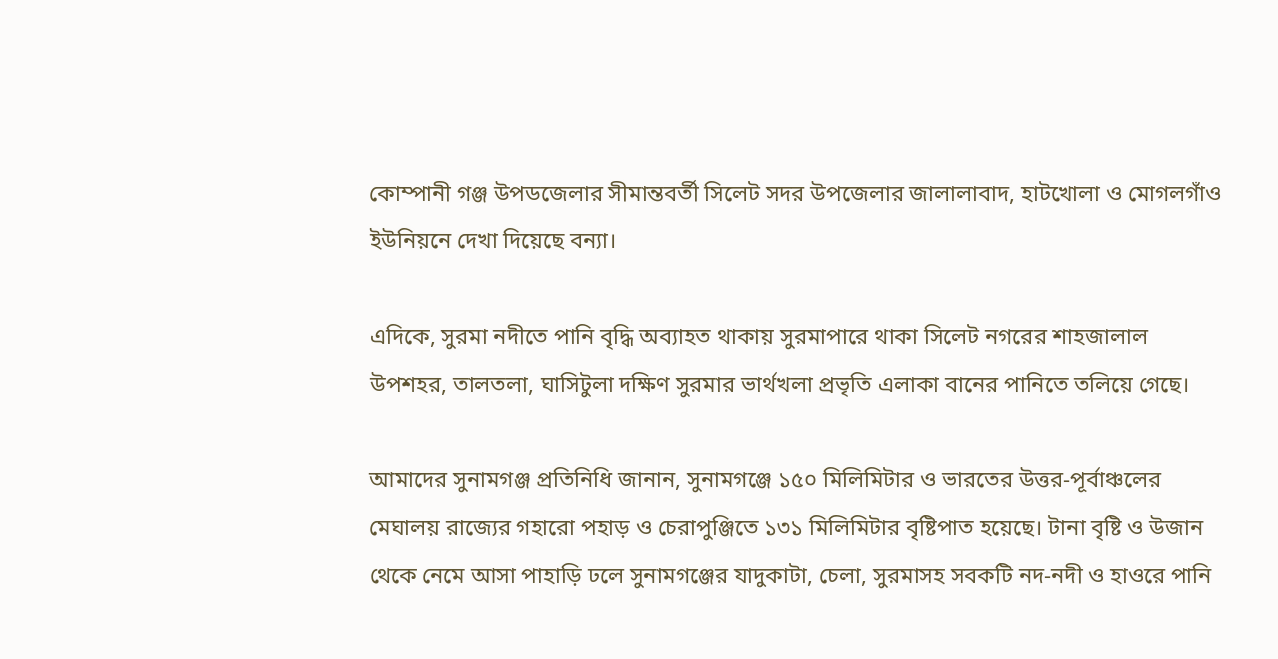কোম্পানী গঞ্জ উপডজেলার সীমান্তবর্তী সিলেট সদর উপজেলার জালালাবাদ, হাটখোলা ও মোগলগাঁও ইউনিয়নে দেখা দিয়েছে বন্যা।

এদিকে, সুরমা নদীতে পানি বৃদ্ধি অব্যাহত থাকায় সুরমাপারে থাকা সিলেট নগরের শাহজালাল উপশহর, তালতলা, ঘাসিটুলা দক্ষিণ সুরমার ভার্থখলা প্রভৃতি এলাকা বানের পানিতে তলিয়ে গেছে।

আমাদের সুনামগঞ্জ প্রতিনিধি জানান, সুনামগঞ্জে ১৫০ মিলিমিটার ও ভারতের উত্তর-পূর্বাঞ্চলের মেঘালয় রাজ্যের গহারো পহাড় ও চেরাপুঞ্জিতে ১৩১ মিলিমিটার বৃষ্টিপাত হয়েছে। টানা বৃষ্টি ও উজান থেকে নেমে আসা পাহাড়ি ঢলে সুনামগঞ্জের যাদুকাটা, চেলা, সুরমাসহ সবকটি নদ-নদী ও হাওরে পানি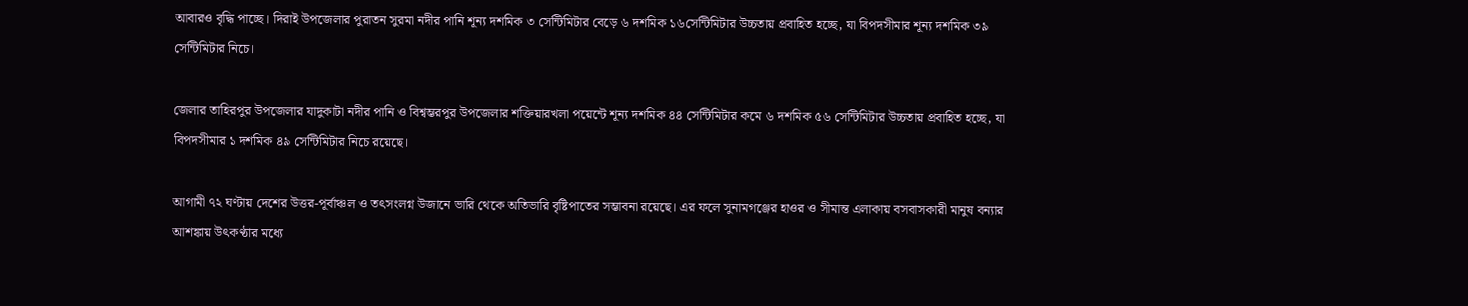আবারও বৃদ্ধি পাচ্ছে। দিরাই উপজেলার পুরাতন সুরমা নদীর পানি শূন্য দশমিক ৩ সেন্টিমিটার বেড়ে ৬ দশমিক ১৬সেন্টিমিটার উচ্চতায় প্রবাহিত হচ্ছে, যা বিপদসীমার শূন্য দশমিক ৩৯ সেন্টিমিটার নিচে।

জেলার তাহিরপুর উপজেলার যাদুকাটা নদীর পানি ও বিশ্বম্ভরপুর উপজেলার শক্তিয়ারখলা পয়েন্টে শূন্য দশমিক ৪৪ সেন্টিমিটার কমে ৬ দশমিক ৫৬ সেন্টিমিটার উচ্চতায় প্রবাহিত হচ্ছে, যা বিপদসীমার ১ দশমিক ৪৯ সেন্টিমিটার নিচে রয়েছে।

আগামী ৭২ ঘণ্টায় দেশের উত্তর-পূর্বাঞ্চল ও তৎসংলগ্ন উজানে ভারি থেকে অতিভারি বৃষ্টিপাতের সম্ভাবনা রয়েছে। এর ফলে সুনামগঞ্জের হাওর ও সীমান্ত এলাকায় বসবাসকারী মানুষ বন্যার আশঙ্কায় উৎকণ্ঠার মধ্যে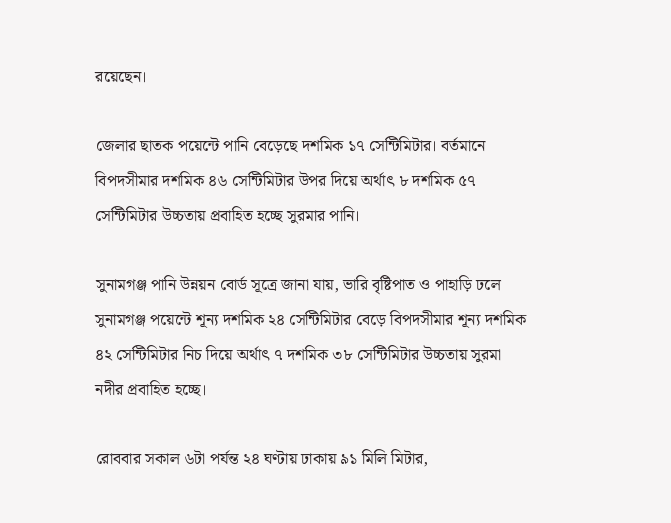রয়েছেন।

জেলার ছাতক পয়েন্টে পানি বেড়েছে দশমিক ১৭ সেন্টিমিটার। বর্তমানে বিপদসীমার দশমিক ৪৬ সেন্টিমিটার উপর দিয়ে অর্থাৎ ৮ দশমিক ৫৭ সেন্টিমিটার উচ্চতায় প্রবাহিত হচ্ছে সুরমার পানি।

সুনামগঞ্জ পানি উন্নয়ন বোর্ড সূত্রে জানা যায়, ভারি বৃষ্টিপাত ও পাহাড়ি ঢলে সুনামগঞ্জ পয়েন্টে শূন্য দশমিক ২৪ সেন্টিমিটার বেড়ে বিপদসীমার শূন্য দশমিক ৪২ সেন্টিমিটার নিচ দিয়ে অর্থাৎ ৭ দশমিক ৩৮ সেন্টিমিটার উচ্চতায় সুরমা নদীর প্রবাহিত হচ্ছে।

রোববার সকাল ৬টা পর্যন্ত ২৪ ঘণ্টায় ঢাকায় ৯১ মিলি মিটার,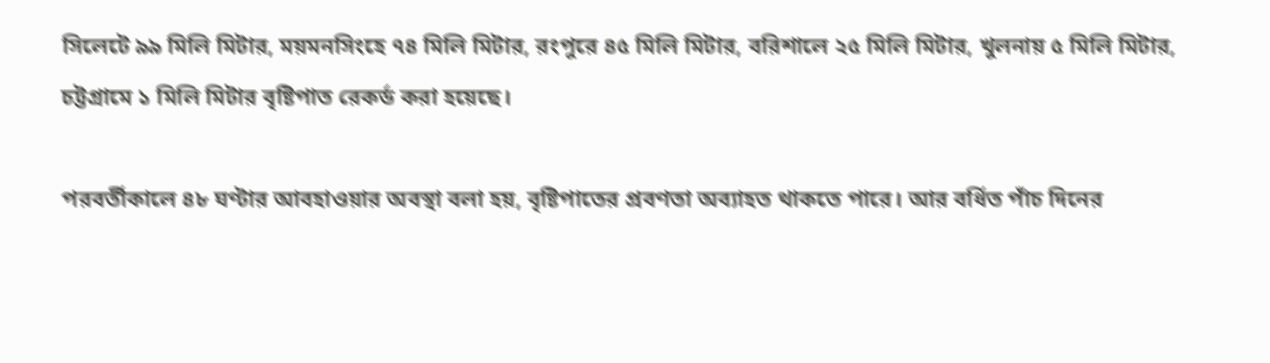সিলেটে ৯৯ মিলি মিটার, ময়মনসিংহে ৭৪ মিলি মিটার, রংপুরে ৪৫ মিলি মিটার, বরিশালে ২৫ মিলি মিটার, খুলনায় ৫ মিলি মিটার, চট্টগ্রামে ১ মিলি মিটার বৃষ্টিপাত রেকর্ড করা হয়েছে।

পরবর্তীকালে ৪৮ ঘণ্টার আবহাওয়ার অবস্থা বলা হয়, বৃষ্টিপাতের প্রবণতা অব্যাহত থাকতে পারে। আর বর্ধিত পাঁচ দিনের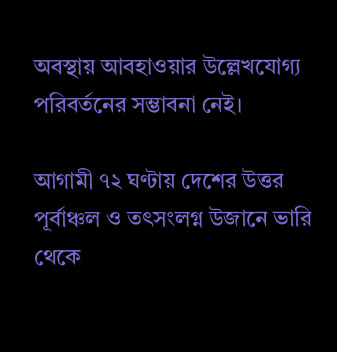অবস্থায় আবহাওয়ার উল্লেখযোগ্য পরিবর্তনের সম্ভাবনা নেই।

আগামী ৭২ ঘণ্টায় দেশের উত্তর পূর্বাঞ্চল ও তৎসংলগ্ন উজানে ভারি থেকে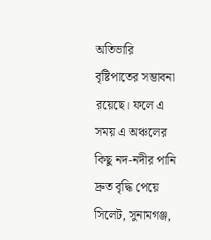অতিভারি বৃষ্টিপাতের সম্ভাবনা রয়েছে। ফলে এ সময় এ অঞ্চলের কিছু নদ-নদীর পানি দ্রুত বৃদ্ধি পেয়ে সিলেট, সুনামগঞ্জ,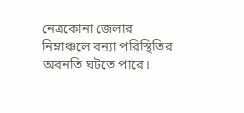নেত্রকোনা জেলার নিম্নাঞ্চলে বন্যা পরিস্থিতির অবনতি ঘটতে পারে।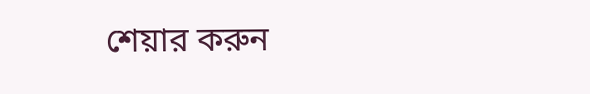শেয়ার করুন